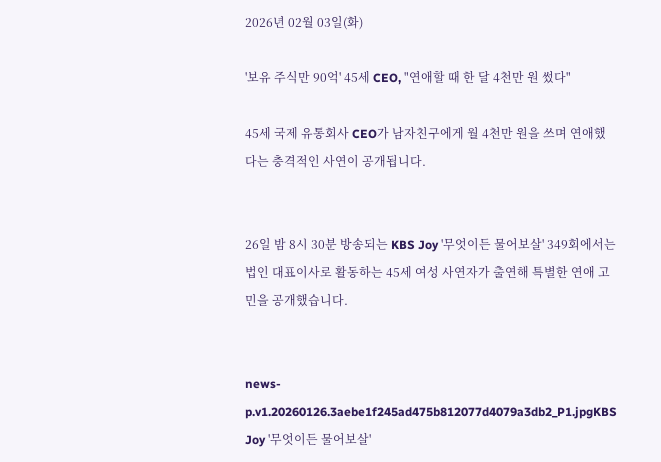2026년 02월 03일(화)

'보유 주식만 90억' 45세 CEO, "연애할 때 한 달 4천만 원 썼다"

45세 국제 유통회사 CEO가 남자친구에게 월 4천만 원을 쓰며 연애했다는 충격적인 사연이 공개됩니다.


26일 밤 8시 30분 방송되는 KBS Joy '무엇이든 물어보살' 349회에서는 법인 대표이사로 활동하는 45세 여성 사연자가 출연해 특별한 연애 고민을 공개했습니다.


news-p.v1.20260126.3aebe1f245ad475b812077d4079a3db2_P1.jpgKBS Joy '무엇이든 물어보살'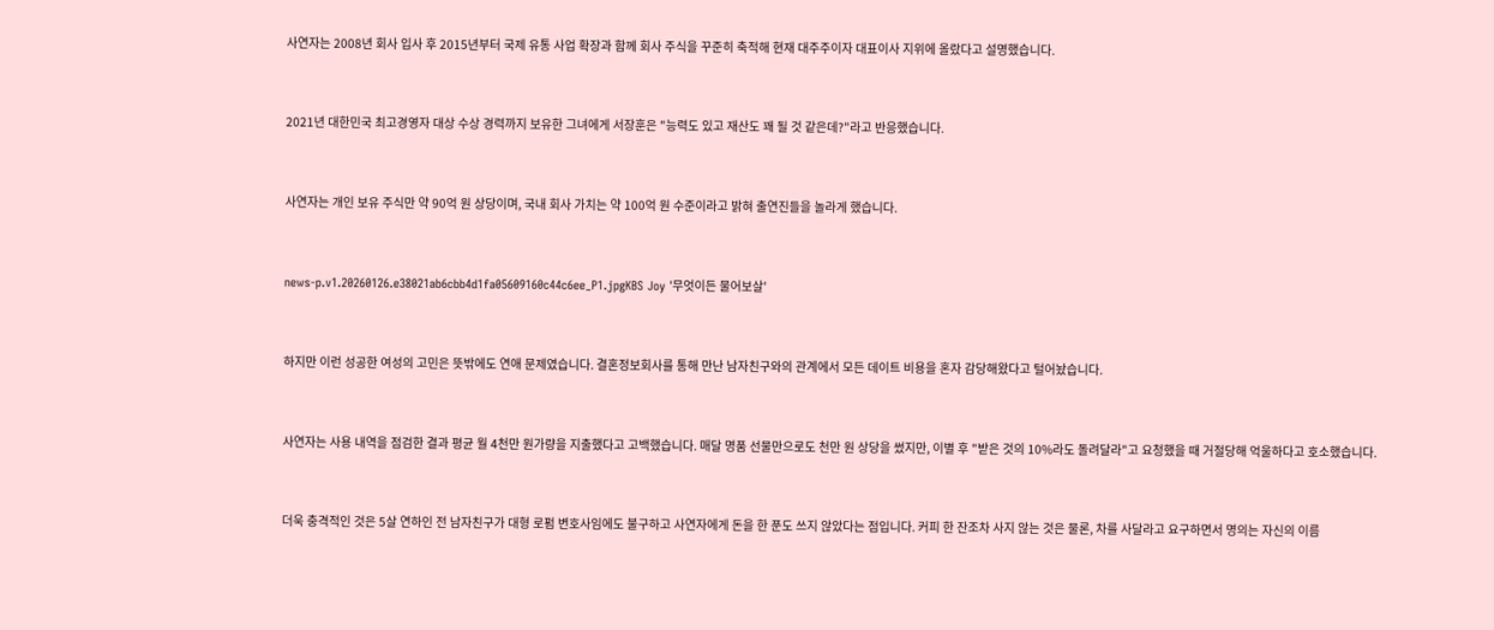사연자는 2008년 회사 입사 후 2015년부터 국제 유통 사업 확장과 함께 회사 주식을 꾸준히 축적해 현재 대주주이자 대표이사 지위에 올랐다고 설명했습니다.


2021년 대한민국 최고경영자 대상 수상 경력까지 보유한 그녀에게 서장훈은 "능력도 있고 재산도 꽤 될 것 같은데?"라고 반응했습니다.


사연자는 개인 보유 주식만 약 90억 원 상당이며, 국내 회사 가치는 약 100억 원 수준이라고 밝혀 출연진들을 놀라게 했습니다.


news-p.v1.20260126.e38021ab6cbb4d1fa05609160c44c6ee_P1.jpgKBS Joy '무엇이든 물어보살'


하지만 이런 성공한 여성의 고민은 뜻밖에도 연애 문제였습니다. 결혼정보회사를 통해 만난 남자친구와의 관계에서 모든 데이트 비용을 혼자 감당해왔다고 털어놨습니다.


사연자는 사용 내역을 점검한 결과 평균 월 4천만 원가량을 지출했다고 고백했습니다. 매달 명품 선물만으로도 천만 원 상당을 썼지만, 이별 후 "받은 것의 10%라도 돌려달라"고 요청했을 때 거절당해 억울하다고 호소했습니다.


더욱 충격적인 것은 5살 연하인 전 남자친구가 대형 로펌 변호사임에도 불구하고 사연자에게 돈을 한 푼도 쓰지 않았다는 점입니다. 커피 한 잔조차 사지 않는 것은 물론, 차를 사달라고 요구하면서 명의는 자신의 이름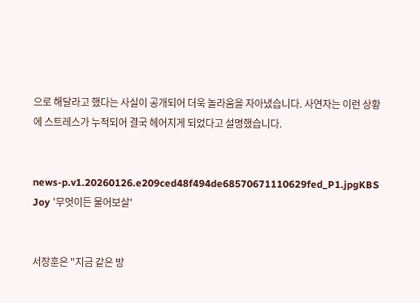으로 해달라고 했다는 사실이 공개되어 더욱 놀라움을 자아냈습니다. 사연자는 이런 상황에 스트레스가 누적되어 결국 헤어지게 되었다고 설명했습니다.


news-p.v1.20260126.e209ced48f494de68570671110629fed_P1.jpgKBS Joy '무엇이든 물어보살'


서장훈은 "지금 같은 방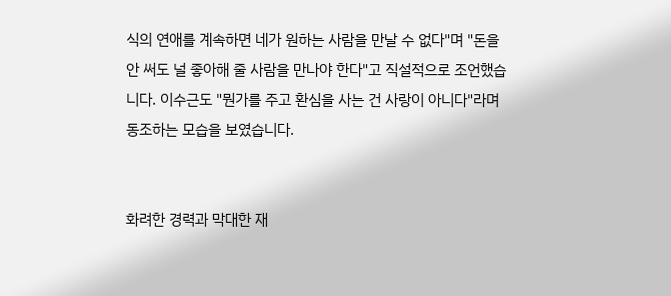식의 연애를 계속하면 네가 원하는 사람을 만날 수 없다"며 "돈을 안 써도 널 좋아해 줄 사람을 만나야 한다"고 직설적으로 조언했습니다. 이수근도 "뭔가를 주고 환심을 사는 건 사랑이 아니다"라며 동조하는 모습을 보였습니다.


화려한 경력과 막대한 재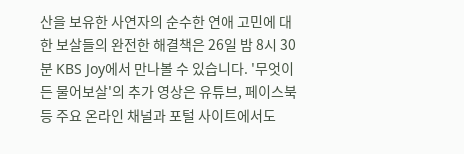산을 보유한 사연자의 순수한 연애 고민에 대한 보살들의 완전한 해결책은 26일 밤 8시 30분 KBS Joy에서 만나볼 수 있습니다. '무엇이든 물어보살'의 추가 영상은 유튜브, 페이스북 등 주요 온라인 채널과 포털 사이트에서도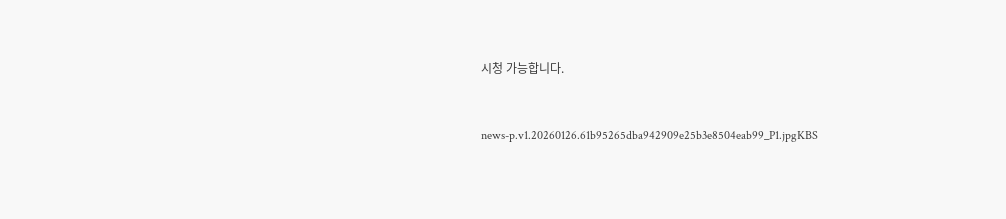시청 가능합니다.


news-p.v1.20260126.61b95265dba942909e25b3e8504eab99_P1.jpgKBS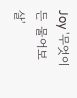Joy '무엇이든 물어보살'